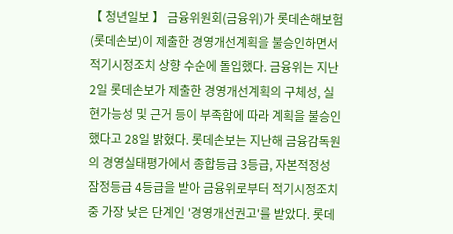【 청년일보 】 금융위원회(금융위)가 롯데손해보험(롯데손보)이 제출한 경영개선계획을 불승인하면서 적기시정조치 상향 수순에 돌입했다. 금융위는 지난 2일 롯데손보가 제출한 경영개선계획의 구체성, 실현가능성 및 근거 등이 부족함에 따라 계획을 불승인했다고 28일 밝혔다. 롯데손보는 지난해 금융감독원의 경영실태평가에서 종합등급 3등급, 자본적정성 잠정등급 4등급을 받아 금융위로부터 적기시정조치 중 가장 낮은 단계인 '경영개선권고'를 받았다. 롯데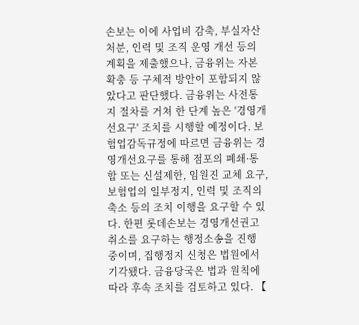손보는 이에 사업비 감축, 부실자산 처분, 인력 및 조직 운영 개선 등의 계획을 제출했으나, 금융위는 자본확충 등 구체적 방안이 포함되지 않았다고 판단했다. 금융위는 사전통지 절차를 거쳐 한 단계 높은 '경영개선요구' 조치를 시행할 예정이다. 보험업감독규정에 따르면 금융위는 경영개선요구를 통해 점포의 폐쇄·통합 또는 신설제한, 임원진 교체 요구, 보험업의 일부정지, 인력 및 조직의 축소 등의 조치 이행을 요구할 수 있다. 한편 롯데손보는 경영개선권고 취소를 요구하는 행정소송을 진행 중이며, 집행정지 신청은 법원에서 기각됐다. 금융당국은 법과 원칙에 따라 후속 조치를 검토하고 있다. 【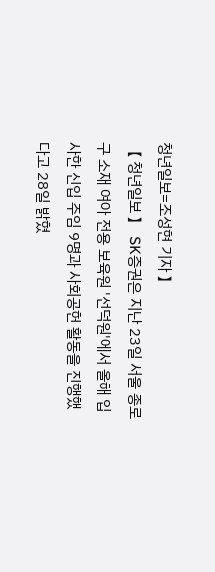청년일보=조성현 기자 】
【 청년일보 】 SK증권은 지난 23일 서울 종로구 소재 여아 전용 보육원 '선덕원'에서 올해 입사한 신입 주임 9명과 사회공헌 활동을 진행했다고 28일 밝혔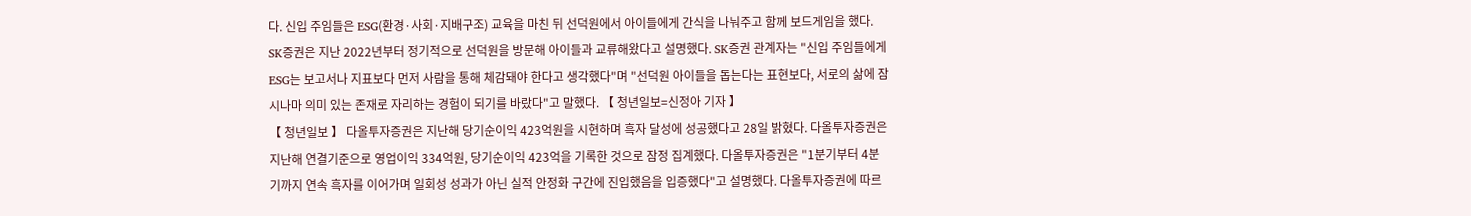다. 신입 주임들은 ESG(환경·사회·지배구조) 교육을 마친 뒤 선덕원에서 아이들에게 간식을 나눠주고 함께 보드게임을 했다. SK증권은 지난 2022년부터 정기적으로 선덕원을 방문해 아이들과 교류해왔다고 설명했다. SK증권 관계자는 "신입 주임들에게 ESG는 보고서나 지표보다 먼저 사람을 통해 체감돼야 한다고 생각했다"며 "선덕원 아이들을 돕는다는 표현보다, 서로의 삶에 잠시나마 의미 있는 존재로 자리하는 경험이 되기를 바랐다"고 말했다. 【 청년일보=신정아 기자 】
【 청년일보 】 다올투자증권은 지난해 당기순이익 423억원을 시현하며 흑자 달성에 성공했다고 28일 밝혔다. 다올투자증권은 지난해 연결기준으로 영업이익 334억원, 당기순이익 423억을 기록한 것으로 잠정 집계했다. 다올투자증권은 "1분기부터 4분기까지 연속 흑자를 이어가며 일회성 성과가 아닌 실적 안정화 구간에 진입했음을 입증했다"고 설명했다. 다올투자증권에 따르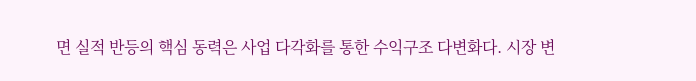면 실적 반등의 핵심 동력은 사업 다각화를 통한 수익구조 다변화다. 시장 변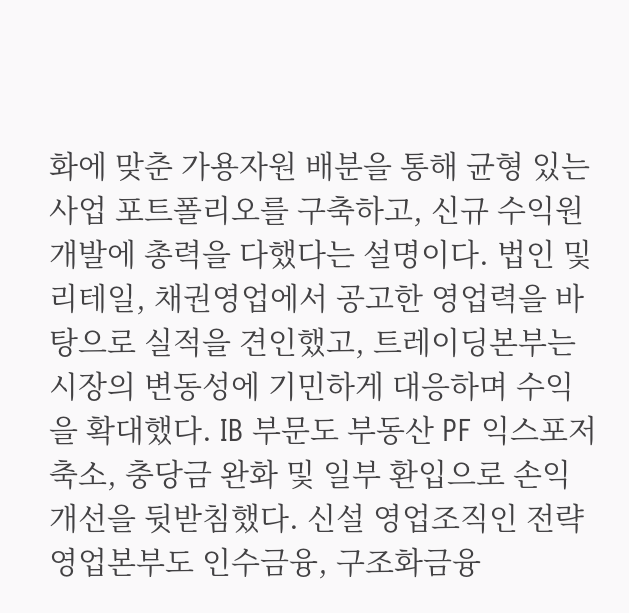화에 맞춘 가용자원 배분을 통해 균형 있는 사업 포트폴리오를 구축하고, 신규 수익원 개발에 총력을 다했다는 설명이다. 법인 및 리테일, 채권영업에서 공고한 영업력을 바탕으로 실적을 견인했고, 트레이딩본부는 시장의 변동성에 기민하게 대응하며 수익을 확대했다. IB 부문도 부동산 PF 익스포저 축소, 충당금 완화 및 일부 환입으로 손익 개선을 뒷받침했다. 신설 영업조직인 전략영업본부도 인수금융, 구조화금융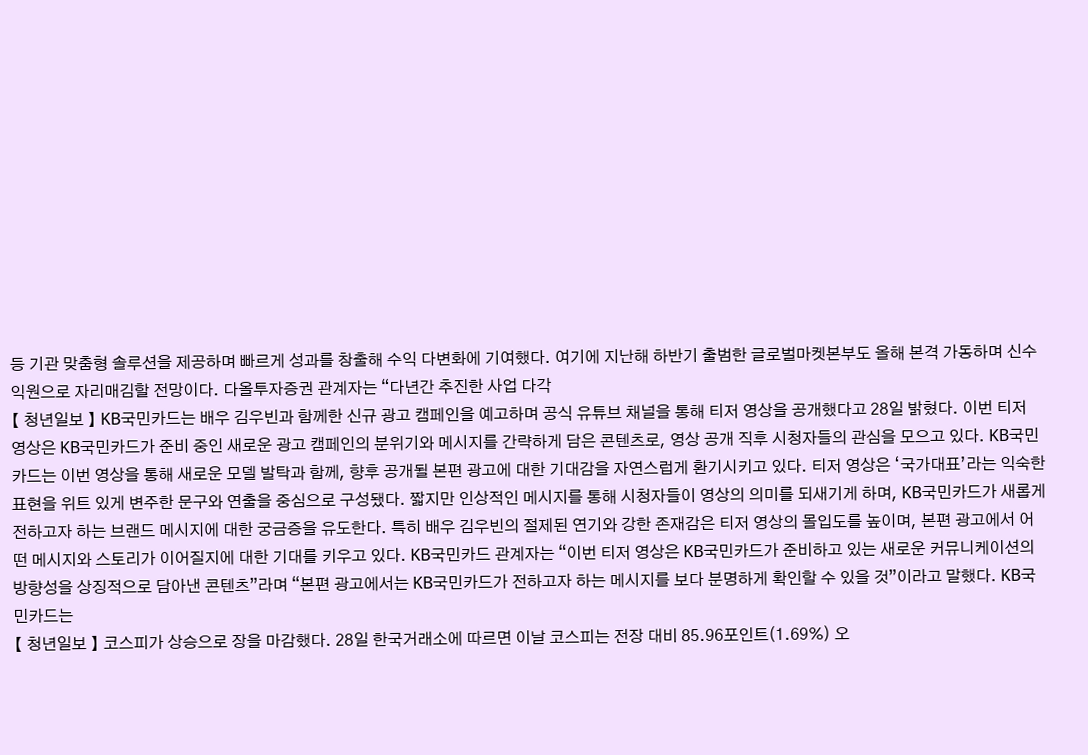등 기관 맞춤형 솔루션을 제공하며 빠르게 성과를 창출해 수익 다변화에 기여했다. 여기에 지난해 하반기 출범한 글로벌마켓본부도 올해 본격 가동하며 신수익원으로 자리매김할 전망이다. 다올투자증권 관계자는 “다년간 추진한 사업 다각
【 청년일보 】 KB국민카드는 배우 김우빈과 함께한 신규 광고 캠페인을 예고하며 공식 유튜브 채널을 통해 티저 영상을 공개했다고 28일 밝혔다. 이번 티저 영상은 KB국민카드가 준비 중인 새로운 광고 캠페인의 분위기와 메시지를 간략하게 담은 콘텐츠로, 영상 공개 직후 시청자들의 관심을 모으고 있다. KB국민카드는 이번 영상을 통해 새로운 모델 발탁과 함께, 향후 공개될 본편 광고에 대한 기대감을 자연스럽게 환기시키고 있다. 티저 영상은 ‘국가대표’라는 익숙한 표현을 위트 있게 변주한 문구와 연출을 중심으로 구성됐다. 짧지만 인상적인 메시지를 통해 시청자들이 영상의 의미를 되새기게 하며, KB국민카드가 새롭게 전하고자 하는 브랜드 메시지에 대한 궁금증을 유도한다. 특히 배우 김우빈의 절제된 연기와 강한 존재감은 티저 영상의 몰입도를 높이며, 본편 광고에서 어떤 메시지와 스토리가 이어질지에 대한 기대를 키우고 있다. KB국민카드 관계자는 “이번 티저 영상은 KB국민카드가 준비하고 있는 새로운 커뮤니케이션의 방향성을 상징적으로 담아낸 콘텐츠”라며 “본편 광고에서는 KB국민카드가 전하고자 하는 메시지를 보다 분명하게 확인할 수 있을 것”이라고 말했다. KB국민카드는
【 청년일보 】 코스피가 상승으로 장을 마감했다. 28일 한국거래소에 따르면 이날 코스피는 전장 대비 85.96포인트(1.69%) 오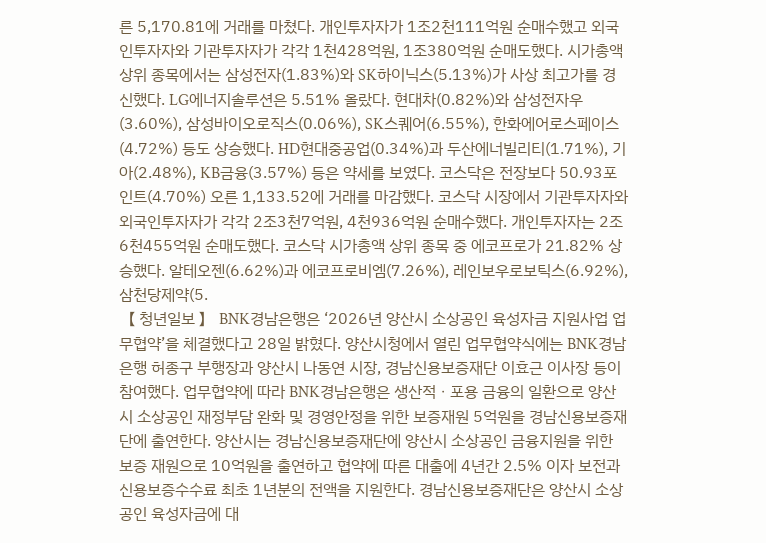른 5,170.81에 거래를 마쳤다. 개인투자자가 1조2천111억원 순매수했고 외국인투자자와 기관투자자가 각각 1천428억원, 1조380억원 순매도했다. 시가총액 상위 종목에서는 삼성전자(1.83%)와 SK하이닉스(5.13%)가 사상 최고가를 경신했다. LG에너지솔루션은 5.51% 올랐다. 현대차(0.82%)와 삼성전자우(3.60%), 삼성바이오로직스(0.06%), SK스퀘어(6.55%), 한화에어로스페이스(4.72%) 등도 상승했다. HD현대중공업(0.34%)과 두산에너빌리티(1.71%), 기아(2.48%), KB금융(3.57%) 등은 약세를 보였다. 코스닥은 전장보다 50.93포인트(4.70%) 오른 1,133.52에 거래를 마감했다. 코스닥 시장에서 기관투자자와 외국인투자자가 각각 2조3천7억원, 4천936억원 순매수했다. 개인투자자는 2조6천455억원 순매도했다. 코스닥 시가총액 상위 종목 중 에코프로가 21.82% 상승했다. 알테오젠(6.62%)과 에코프로비엠(7.26%), 레인보우로보틱스(6.92%), 삼천당제약(5.
【 청년일보 】 BNK경남은행은 ‘2026년 양산시 소상공인 육성자금 지원사업 업무협약’을 체결했다고 28일 밝혔다. 양산시청에서 열린 업무협약식에는 BNK경남은행 허종구 부행장과 양산시 나동연 시장, 경남신용보증재단 이효근 이사장 등이 참여했다. 업무협약에 따라 BNK경남은행은 생산적ㆍ포용 금융의 일환으로 양산시 소상공인 재정부담 완화 및 경영안정을 위한 보증재원 5억원을 경남신용보증재단에 출연한다. 양산시는 경남신용보증재단에 양산시 소상공인 금융지원을 위한 보증 재원으로 10억원을 출연하고 협약에 따른 대출에 4년간 2.5% 이자 보전과 신용보증수수료 최초 1년분의 전액을 지원한다. 경남신용보증재단은 양산시 소상공인 육성자금에 대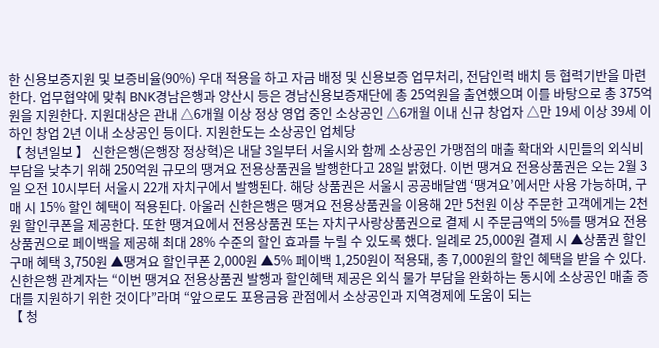한 신용보증지원 및 보증비율(90%) 우대 적용을 하고 자금 배정 및 신용보증 업무처리, 전담인력 배치 등 협력기반을 마련한다. 업무협약에 맞춰 BNK경남은행과 양산시 등은 경남신용보증재단에 총 25억원을 출연했으며 이를 바탕으로 총 375억원을 지원한다. 지원대상은 관내 △6개월 이상 정상 영업 중인 소상공인 △6개월 이내 신규 창업자 △만 19세 이상 39세 이하인 창업 2년 이내 소상공인 등이다. 지원한도는 소상공인 업체당
【 청년일보 】 신한은행(은행장 정상혁)은 내달 3일부터 서울시와 함께 소상공인 가맹점의 매출 확대와 시민들의 외식비 부담을 낮추기 위해 250억원 규모의 땡겨요 전용상품권을 발행한다고 28일 밝혔다. 이번 땡겨요 전용상품권은 오는 2월 3일 오전 10시부터 서울시 22개 자치구에서 발행된다. 해당 상품권은 서울시 공공배달앱 ‘땡겨요’에서만 사용 가능하며, 구매 시 15% 할인 혜택이 적용된다. 아울러 신한은행은 땡겨요 전용상품권을 이용해 2만 5천원 이상 주문한 고객에게는 2천원 할인쿠폰을 제공한다. 또한 땡겨요에서 전용상품권 또는 자치구사랑상품권으로 결제 시 주문금액의 5%를 땡겨요 전용상품권으로 페이백을 제공해 최대 28% 수준의 할인 효과를 누릴 수 있도록 했다. 일례로 25,000원 결제 시 ▲상품권 할인 구매 혜택 3,750원 ▲땡겨요 할인쿠폰 2,000원 ▲5% 페이백 1,250원이 적용돼, 총 7,000원의 할인 혜택을 받을 수 있다. 신한은행 관계자는 “이번 땡겨요 전용상품권 발행과 할인혜택 제공은 외식 물가 부담을 완화하는 동시에 소상공인 매출 증대를 지원하기 위한 것이다”라며 “앞으로도 포용금융 관점에서 소상공인과 지역경제에 도움이 되는
【 청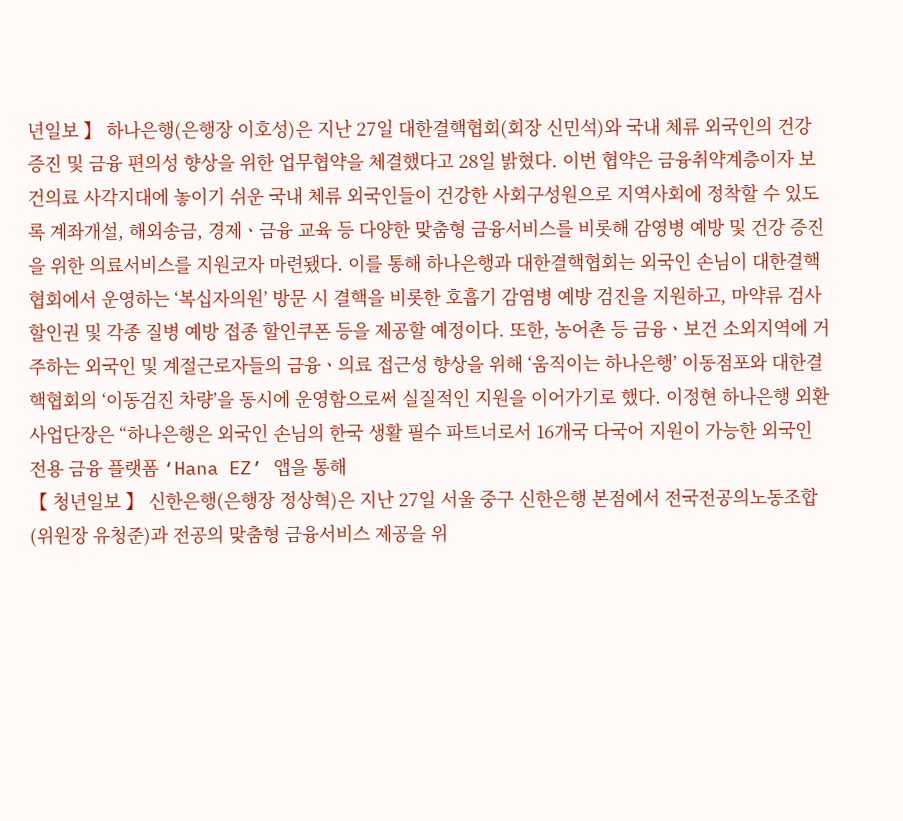년일보 】 하나은행(은행장 이호성)은 지난 27일 대한결핵협회(회장 신민석)와 국내 체류 외국인의 건강 증진 및 금융 편의성 향상을 위한 업무협약을 체결했다고 28일 밝혔다. 이번 협약은 금융취약계층이자 보건의료 사각지대에 놓이기 쉬운 국내 체류 외국인들이 건강한 사회구성원으로 지역사회에 정착할 수 있도록 계좌개설, 해외송금, 경제ㆍ금융 교육 등 다양한 맞춤형 금융서비스를 비롯해 감영병 예방 및 건강 증진을 위한 의료서비스를 지원코자 마련됐다. 이를 통해 하나은행과 대한결핵협회는 외국인 손님이 대한결핵협회에서 운영하는 ‘복십자의원’ 방문 시 결핵을 비롯한 호흡기 감염병 예방 검진을 지원하고, 마약류 검사 할인권 및 각종 질병 예방 접종 할인쿠폰 등을 제공할 예정이다. 또한, 농어촌 등 금융ㆍ보건 소외지역에 거주하는 외국인 및 계절근로자들의 금융ㆍ의료 접근성 향상을 위해 ‘움직이는 하나은행’ 이동점포와 대한결핵협회의 ‘이동검진 차량’을 동시에 운영함으로써 실질적인 지원을 이어가기로 했다. 이정현 하나은행 외환사업단장은 “하나은행은 외국인 손님의 한국 생활 필수 파트너로서 16개국 다국어 지원이 가능한 외국인 전용 금융 플랫폼 ‘Hana EZ’ 앱을 통해
【 청년일보 】 신한은행(은행장 정상혁)은 지난 27일 서울 중구 신한은행 본점에서 전국전공의노동조합(위원장 유청준)과 전공의 맞춤형 금융서비스 제공을 위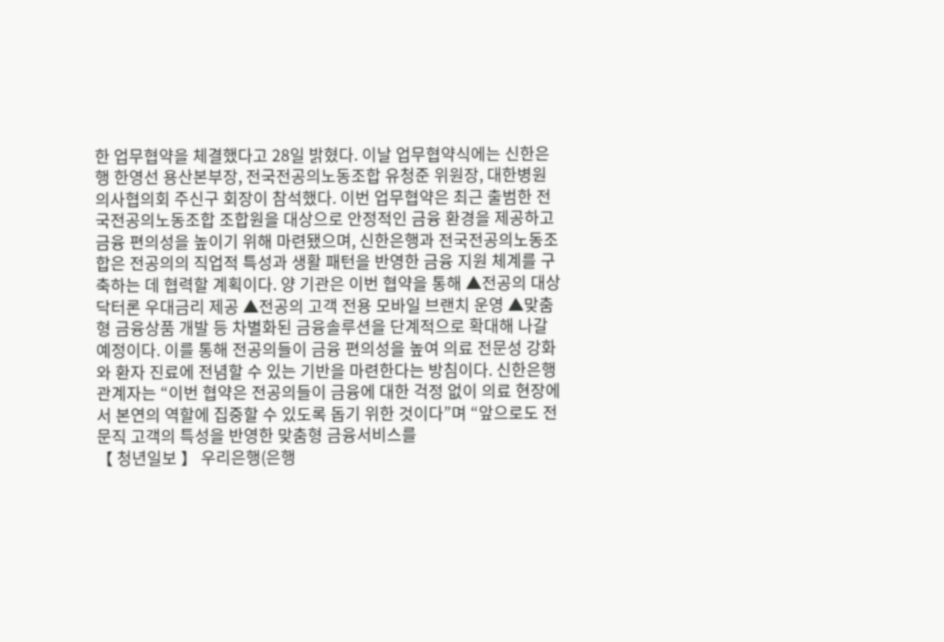한 업무협약을 체결했다고 28일 밝혔다. 이날 업무협약식에는 신한은행 한영선 용산본부장, 전국전공의노동조합 유청준 위원장, 대한병원의사협의회 주신구 회장이 참석했다. 이번 업무협약은 최근 출범한 전국전공의노동조합 조합원을 대상으로 안정적인 금융 환경을 제공하고 금융 편의성을 높이기 위해 마련됐으며, 신한은행과 전국전공의노동조합은 전공의의 직업적 특성과 생활 패턴을 반영한 금융 지원 체계를 구축하는 데 협력할 계획이다. 양 기관은 이번 협약을 통해 ▲전공의 대상 닥터론 우대금리 제공 ▲전공의 고객 전용 모바일 브랜치 운영 ▲맞춤형 금융상품 개발 등 차별화된 금융솔루션을 단계적으로 확대해 나갈 예정이다. 이를 통해 전공의들이 금융 편의성을 높여 의료 전문성 강화와 환자 진료에 전념할 수 있는 기반을 마련한다는 방침이다. 신한은행 관계자는 “이번 협약은 전공의들이 금융에 대한 걱정 없이 의료 현장에서 본연의 역할에 집중할 수 있도록 돕기 위한 것이다”며 “앞으로도 전문직 고객의 특성을 반영한 맞춤형 금융서비스를
【 청년일보 】 우리은행(은행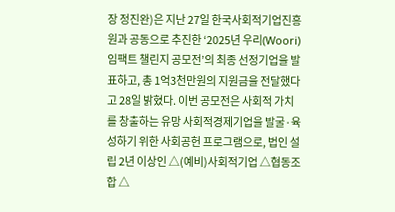장 정진완)은 지난 27일 한국사회적기업진흥원과 공동으로 추진한 ‘2025년 우리(Woori) 임팩트 챌린지 공모전’의 최종 선정기업을 발표하고, 총 1억3천만원의 지원금을 전달했다고 28일 밝혔다. 이번 공모전은 사회적 가치를 창출하는 유망 사회적경제기업을 발굴·육성하기 위한 사회공헌 프로그램으로, 법인 설립 2년 이상인 △(예비)사회적기업 △협동조합 △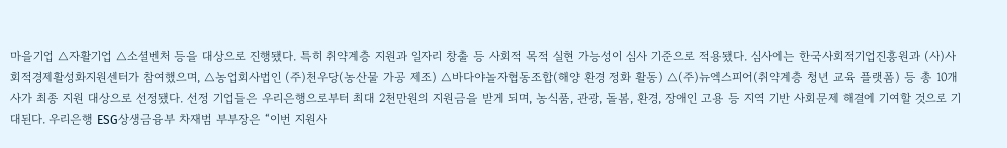마을기업 △자활기업 △소셜벤처 등을 대상으로 진행됐다. 특히 취약계층 지원과 일자리 창출 등 사회적 목적 실현 가능성이 심사 기준으로 적용됐다. 심사에는 한국사회적기업진흥원과 (사)사회적경제활성화지원센터가 참여했으며, △농업회사법인 (주)천우당(농산물 가공 제조) △바다야놀자협동조합(해양 환경 정화 활동) △(주)뉴엑스피어(취약계층 청년 교육 플랫폼) 등 총 10개사가 최종 지원 대상으로 선정됐다. 선정 기업들은 우리은행으로부터 최대 2천만원의 지원금을 받게 되며, 농식품, 관광, 돌봄, 환경, 장애인 고용 등 지역 기반 사회문제 해결에 기여할 것으로 기대된다. 우리은행 ESG상생금융부 차재범 부부장은 “이번 지원사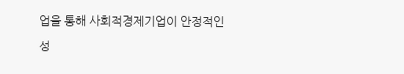업을 통해 사회적경제기업이 안정적인 성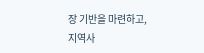장 기반을 마련하고, 지역사